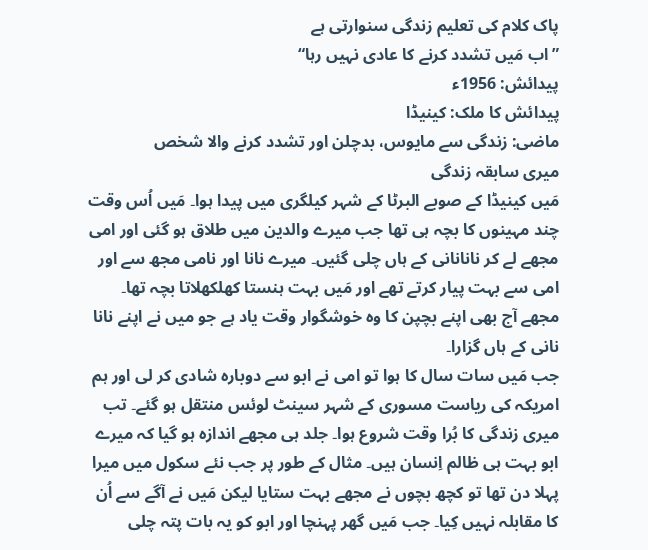پاک کلام کی تعلیم زندگی سنوارتی ہے
”اب مَیں تشدد کرنے کا عادی نہیں رہا“
پیدائش: 1956ء
پیدائش کا ملک: کینیڈا
ماضی: زندگی سے مایوس، بدچلن اور تشدد کرنے والا شخص
میری سابقہ زندگی
مَیں کینیڈا کے صوبے البرٹا کے شہر کیلگری میں پیدا ہوا۔ مَیں اُس وقت چند مہینوں کا بچہ ہی تھا جب میرے والدین میں طلاق ہو گئی اور امی مجھے لے کر نانانانی کے ہاں چلی گئیں۔ میرے نانا اور نامی مجھ سے اور امی سے بہت پیار کرتے تھے اور مَیں بہت ہنستا کھلکھلاتا بچہ تھا۔ مجھے آج بھی اپنے بچپن کا وہ خوشگوار وقت یاد ہے جو میں نے اپنے نانا نانی کے ہاں گزارا۔
جب مَیں سات سال کا ہوا تو امی نے ابو سے دوبارہ شادی کر لی اور ہم امریکہ کی ریاست مسوری کے شہر سینٹ لوئس منتقل ہو گئے۔ تب میری زندگی کا بُرا وقت شروع ہوا۔ جلد ہی مجھے اندازہ ہو گیا کہ میرے ابو بہت ہی ظالم اِنسان ہیں۔ مثال کے طور پر جب نئے سکول میں میرا پہلا دن تھا تو کچھ بچوں نے مجھے بہت ستایا لیکن مَیں نے آگے سے اُن کا مقابلہ نہیں کِیا۔ جب مَیں گھر پہنچا اور ابو کو یہ بات پتہ چلی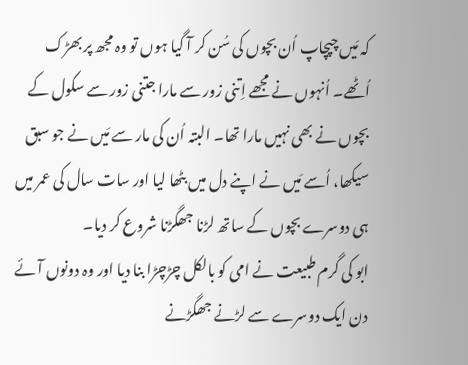کہ مَیں چپچاپ اُن بچوں کی سُن کر آ گیا ہوں تو وہ مجھ پر بھڑک اُٹھے۔ اُنہوں نے مجھے اِتنی زور سے مارا جتنی زور سے سکول کے بچوں نے بھی نہیں مارا تھا۔ البتہ اُن کی مار سے مَیں نے جو سبق سیکھا، اُسے مَیں نے اپنے دل میں بٹھا لیا اور سات سال کی عمر میں ہی دوسرے بچوں کے ساتھ لڑنا جھگڑنا شروع کر دیا۔
ابو کی گرم طبیعت نے امی کو بالکل چڑچڑا بنا دیا اور وہ دونوں آئے دن ایک دوسرے سے لڑنے جھگڑنے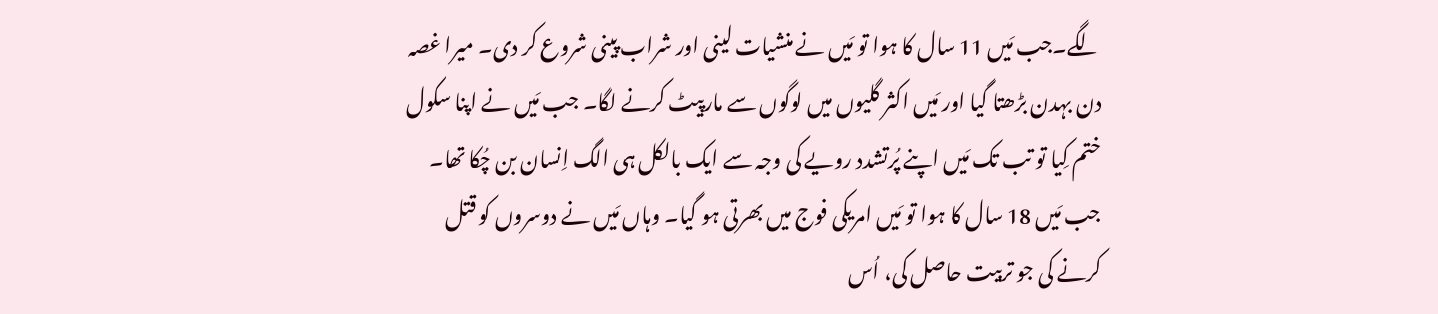لگے۔جب مَیں 11 سال کا ہوا تو مَیں نے منشیات لینی اور شراب پینی شروع کر دی۔ میرا غصہ دن بہدن بڑھتا گیا اور مَیں اکثر گلیوں میں لوگوں سے مارپیٹ کرنے لگا۔ جب مَیں نے اپنا سکول ختم کِیا تو تب تک مَیں اپنے پُرتشدد رویے کی وجہ سے ایک بالکل ہی الگ اِنسان بن چُکا تھا۔
جب مَیں 18 سال کا ہوا تو مَیں امریکی فوج میں بھرتی ہو گیا۔ وہاں مَیں نے دوسروں کو قتل کرنے کی جو تربیت حاصل کی، اُس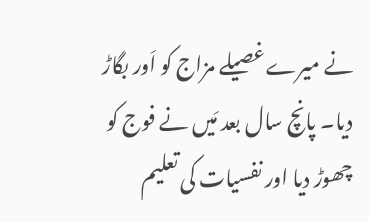نے میرے غصیلے مزاج کو اَور بگاڑ دیا۔ پانچ سال بعد مَیں نے فوج کو چھوڑ دیا اور نفسیات کی تعلیم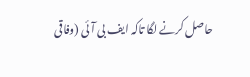حاصل کرنے لگا تاکہ ایف بی آئی (وفاقی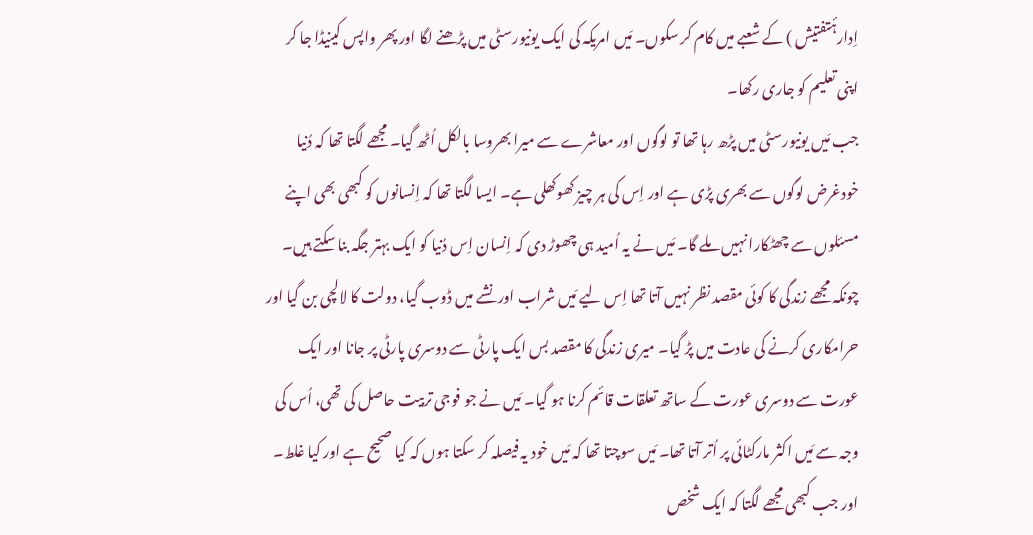اِدارۂتفتیش ) کے شعبے میں کام کر سکوں۔ مَیں امریکہ کی ایک یونیورسٹی میں پڑھنے لگا اور پھر واپس کینیڈا جا کر اپنی تعلیم کو جاری رکھا۔
جب مَیں یونیورسٹی میں پڑھ رہا تھا تو لوگوں اور معاشرے سے میرا بھروسا بالکل اُٹھ گیا۔ مجھے لگتا تھا کہ دُنیا خودغرض لوگوں سے بھری پڑی ہے اور اِس کی ہر چیز کھوکھلی ہے۔ ایسا لگتا تھا کہ اِنسانوں کو کبھی بھی اپنے مسئلوں سے چھٹکارا نہیں ملے گا۔ مَیں نے یہ اُمید ہی چھوڑ دی کہ اِنسان اِس دُنیا کو ایک بہتر جگہ بنا سکتے ہیں۔
چونکہ مجھے زندگی کا کوئی مقصد نظر نہیں آتا تھا اِس لیے مَیں شراب اور نشے میں ڈوب گیا، دولت کا لالچی بن گیا اور حرامکاری کرنے کی عادت میں پڑ گیا۔ میری زندگی کا مقصد بس ایک پارٹی سے دوسری پارٹی پر جانا اور ایک عورت سے دوسری عورت کے ساتھ تعلقات قائم کرنا ہو گیا۔ مَیں نے جو فوجی تربیت حاصل کی تھی، اُس کی وجہ سے مَیں اکثر مارکٹائی پر اُتر آتا تھا۔ مَیں سوچتا تھا کہ مَیں خود یہ فیصلہ کر سکتا ہوں کہ کیا صحیح ہے اور کیا غلط۔ اور جب کبھی مجھے لگتا کہ ایک شخص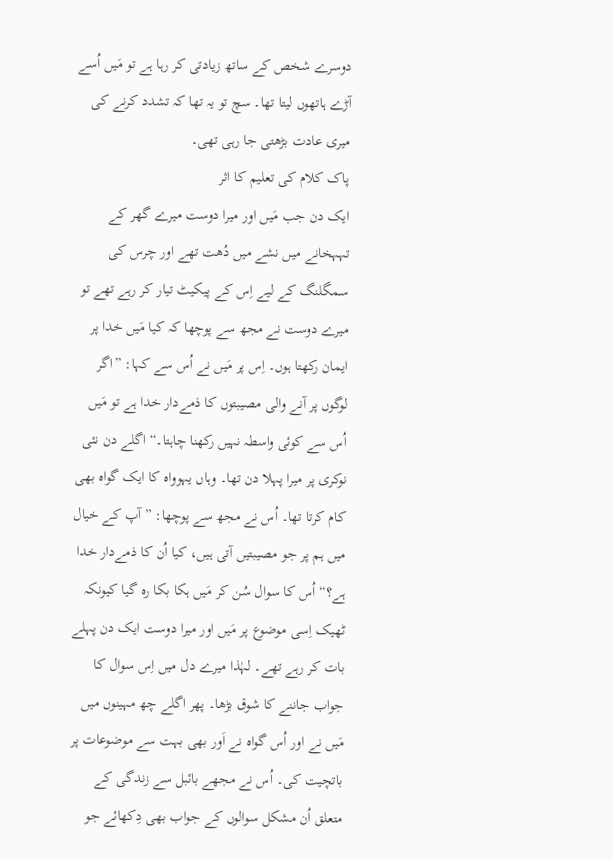دوسرے شخص کے ساتھ زیادتی کر رہا ہے تو مَیں اُسے آڑے ہاتھوں لیتا تھا۔ سچ تو یہ تھا کہ تشدد کرنے کی میری عادت بڑھتی جا رہی تھی۔
پاک کلام کی تعلیم کا اثر
ایک دن جب مَیں اور میرا دوست میرے گھر کے تہہخانے میں نشے میں دُھت تھے اور چرس کی سمگلنگ کے لیے اِس کے پیکیٹ تیار کر رہے تھے تو میرے دوست نے مجھ سے پوچھا کہ کیا مَیں خدا پر ایمان رکھتا ہوں۔ اِس پر مَیں نے اُس سے کہا: ”اگر لوگوں پر آنے والی مصیبتوں کا ذمےدار خدا ہے تو مَیں اُس سے کوئی واسطہ نہیں رکھنا چاہتا۔“ اگلے دن نئی نوکری پر میرا پہلا دن تھا۔ وہاں یہوواہ کا ایک گواہ بھی کام کرتا تھا۔ اُس نے مجھ سے پوچھا: ”آپ کے خیال میں ہم پر جو مصیبتیں آتی ہیں، کیا اُن کا ذمےدار خدا ہے؟“ اُس کا سوال سُن کر مَیں ہکا بکا رہ گیا کیونکہ ٹھیک اِسی موضوع پر مَیں اور میرا دوست ایک دن پہلے بات کر رہے تھے۔ لہٰذا میرے دل میں اِس سوال کا جواب جاننے کا شوق بڑھا۔ پھر اگلے چھ مہینوں میں مَیں نے اور اُس گواہ نے اَور بھی بہت سے موضوعات پر باتچیت کی۔ اُس نے مجھے بائبل سے زندگی کے متعلق اُن مشکل سوالوں کے جواب بھی دِکھائے جو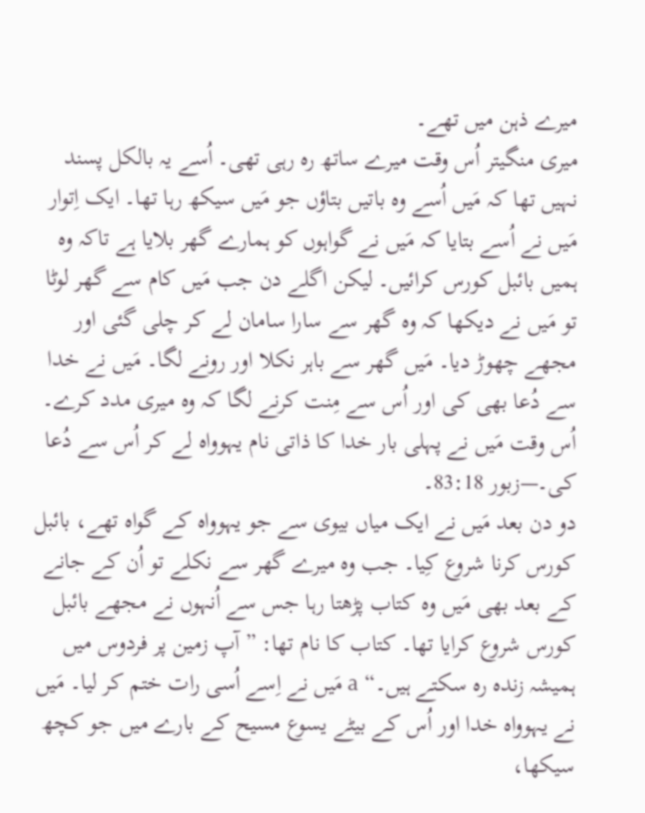میرے ذہن میں تھے۔
میری منگیتر اُس وقت میرے ساتھ رہ رہی تھی۔ اُسے یہ بالکل پسند نہیں تھا کہ مَیں اُسے وہ باتیں بتاؤں جو مَیں سیکھ رہا تھا۔ ایک اِتوار مَیں نے اُسے بتایا کہ مَیں نے گواہوں کو ہمارے گھر بلایا ہے تاکہ وہ ہمیں بائبل کورس کرائیں۔ لیکن اگلے دن جب مَیں کام سے گھر لوٹا تو مَیں نے دیکھا کہ وہ گھر سے سارا سامان لے کر چلی گئی اور مجھے چھوڑ دیا۔ مَیں گھر سے باہر نکلا اور رونے لگا۔ مَیں نے خدا سے دُعا بھی کی اور اُس سے مِنت کرنے لگا کہ وہ میری مدد کرے۔ اُس وقت مَیں نے پہلی بار خدا کا ذاتی نام یہوواہ لے کر اُس سے دُعا کی۔—زبور 83:18۔
دو دن بعد مَیں نے ایک میاں بیوی سے جو یہوواہ کے گواہ تھے، بائبل کورس کرنا شروع کِیا۔ جب وہ میرے گھر سے نکلے تو اُن کے جانے کے بعد بھی مَیں وہ کتاب پڑھتا رہا جس سے اُنہوں نے مجھے بائبل کورس شروع کرایا تھا۔ کتاب کا نام تھا: ”آپ زمین پر فردوس میں ہمیشہ زندہ رہ سکتے ہیں۔“ a مَیں نے اِسے اُسی رات ختم کر لیا۔ مَیں نے یہوواہ خدا اور اُس کے بیٹے یسوع مسیح کے بارے میں جو کچھ سیکھا،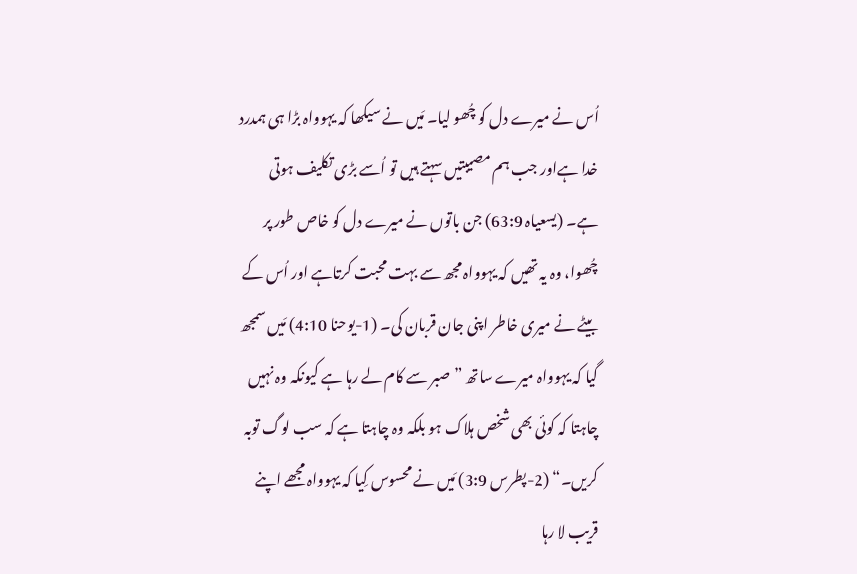اُس نے میرے دل کو چُھو لیا۔ مَیں نے سیکھا کہ یہوواہ بڑا ہی ہمدرد خدا ہےاور جب ہم مصیبتیں سہتے ہیں تو اُسے بڑی تکلیف ہوتی ہے۔ (یسعیاہ 63:9) جن باتوں نے میرے دل کو خاص طور پر چُھوا، وہ یہ تھیں کہ یہوواہ مجھ سے بہت محبت کرتاہے اور اُس کے بیٹے نے میری خاطر اپنی جان قربان کی۔ (1-یوحنا 4:10) مَیں سمجھ گیا کہ یہوواہ میرے ساتھ ”صبر سے کام لے رہا ہے کیونکہ وہ نہیں چاہتا کہ کوئی بھی شخص ہلاک ہو بلکہ وہ چاہتا ہے کہ سب لوگ توبہ کریں۔“ (2-پطرس 3:9) مَیں نے محسوس کِیا کہ یہوواہ مجھے اپنے قریب لا رہا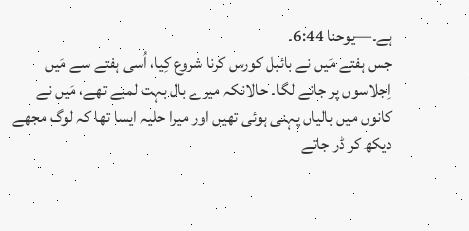ہے۔—یوحنا 6:44۔
جس ہفتے مَیں نے بائبل کورس کرنا شروع کِیا، اُسی ہفتے سے مَیں اِجلاسوں پر جانے لگا۔ حالانکہ میرے بال بہت لمبے تھے، مَیں نے کانوں میں بالیاں پہنی ہوئی تھیں اور میرا حلیہ ایسا تھا کہ لوگ مجھے دیکھ کر ڈر جاتے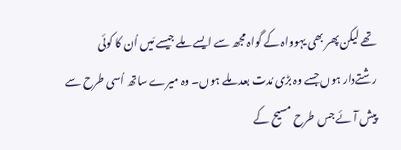تھے لیکن پھر بھی یہوواہ کے گواہ مجھ سے ایسے ملے جیسے مَیں اُن کا کوئی رشتےدار ہوں جسے وہ بڑی مُدت بعد ملے ہوں۔ وہ میرے ساتھ اُسی طرح سے پیش آئے جس طرح مسیح کے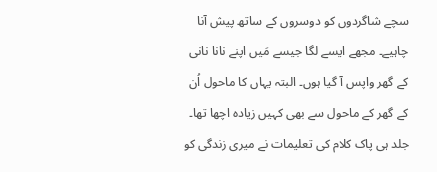سچے شاگردوں کو دوسروں کے ساتھ پیش آنا چاہیے۔ مجھے ایسے لگا جیسے مَیں اپنے نانا نانی کے گھر واپس آ گیا ہوں۔ البتہ یہاں کا ماحول اُن کے گھر کے ماحول سے بھی کہیں زیادہ اچھا تھا۔
جلد ہی پاک کلام کی تعلیمات نے میری زندگی کو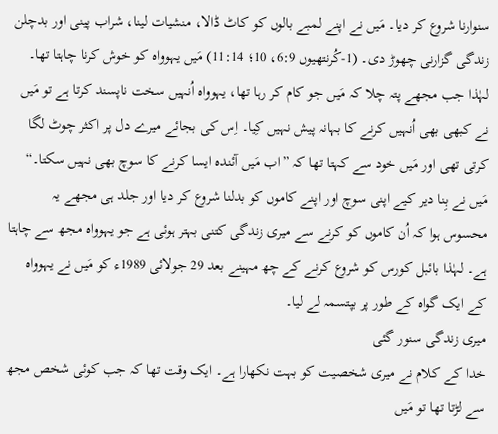سنوارنا شروع کر دیا۔ مَیں نے اپنے لمبے بالوں کو کاٹ ڈالا، منشیات لینا، شراب پینی اور بدچلن زندگی گزارنی چھوڑ دی۔ (1-کُرنتھیوں 6:9، 10؛ 11:14) مَیں یہوواہ کو خوش کرنا چاہتا تھا۔ لہٰذا جب مجھے پتہ چلا کہ مَیں جو کام کر رہا تھا، یہوواہ اُنہیں سخت ناپسند کرتا ہے تو مَیں نے کبھی بھی اُنہیں کرنے کا بہانہ پیش نہیں کِیا۔ اِس کی بجائے میرے دل پر اکثر چوٹ لگا کرتی تھی اور مَیں خود سے کہتا تھا کہ ”اب مَیں آئندہ ایسا کرنے کا سوچ بھی نہیں سکتا۔“ مَیں نے بِنا دیر کیے اپنی سوچ اور اپنے کاموں کو بدلنا شروع کر دیا اور جلد ہی مجھے یہ محسوس ہوا کہ اُن کاموں کو کرنے سے میری زندگی کتنی بہتر ہوئی ہے جو یہوواہ مجھ سے چاہتا ہے۔ لہٰذا بائبل کورس کو شروع کرنے کے چھ مہینے بعد 29 جولائی 1989ء کو مَیں نے یہوواہ کے ایک گواہ کے طور پر بپتسمہ لے لیا۔
میری زندگی سنور گئی
خدا کے کلام نے میری شخصیت کو بہت نکھارا ہے۔ ایک وقت تھا کہ جب کوئی شخص مجھ سے لڑتا تھا تو مَیں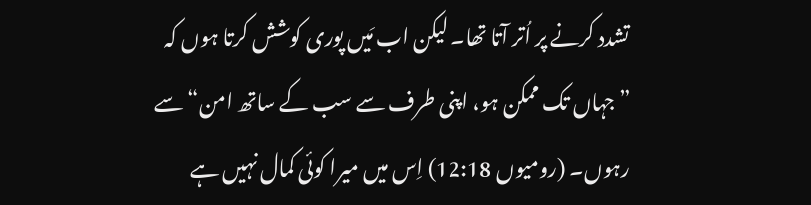تشدد کرنے پر اُتر آتا تھا۔ لیکن اب مَیں پوری کوشش کرتا ہوں کہ ”جہاں تک ممکن ہو، اپنی طرف سے سب کے ساتھ امن“ سے رہوں۔ (رومیوں 12:18) اِس میں میرا کوئی کمال نہیں ہے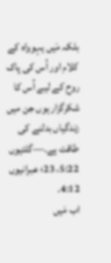بلکہ مَیں یہوواہ کے کلام اور اُس کی پاک روح کے لیے اُس کا شکرگزار ہوں جن میں زندگیاں بدلنے کی طاقت ہے۔—گلتیوں 5:22، 23؛ عبرانیوں 4:12۔
اب مَیں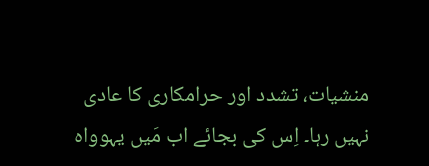منشیات، تشدد اور حرامکاری کا عادی نہیں رہا۔ اِس کی بجائے اب مَیں یہوواہ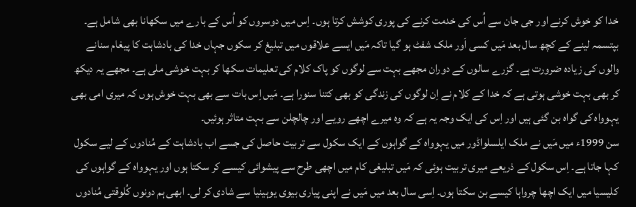خدا کو خوش کرنے اور جی جان سے اُس کی خدمت کرنے کی پوری کوشش کرتا ہوں۔ اِس میں دوسروں کو اُس کے بارے میں سکھانا بھی شامل ہے۔ بپتسمہ لینے کے کچھ سال بعد مَیں کسی اَور ملک شفٹ ہو گیا تاکہ مَیں ایسے علاقوں میں تبلیغ کر سکوں جہاں خدا کی بادشاہت کا پیغام سنانے والوں کی زیادہ ضرورت ہے۔ گزرے سالوں کے دوران مجھے بہت سے لوگوں کو پاک کلام کی تعلیمات سکھا کر بہت خوشی ملی ہے۔ مجھے یہ دیکھ کر بھی بہت خوشی ہوتی ہے کہ خدا کے کلام نے اِن لوگوں کی زندگی کو بھی کتنا سنورا ہے۔ مَیں اِس بات سے بھی بہت خوش ہوں کہ میری امی بھی یہوواہ کی گواہ بن گئی ہیں اور اِس کی ایک وجہ یہ ہے کہ وہ میرے اچھے رویے اور چالچلن سے بہت متاثر ہوئیں۔
سن 1999ء میں مَیں نے ملک ایلسلواڈور میں یہوواہ کے گواہوں کے ایک سکول سے تربیت حاصل کی جسے اب بادشاہت کے مُنادوں کے لیے سکول کہا جاتا ہے۔ اِس سکول کے ذریعے میری تربیت ہوئی کہ مَیں تبلیغی کام میں اچھی طرح سے پیشوائی کیسے کر سکتا ہوں اور یہوواہ کے گواہوں کی کلیسیا میں ایک اچھا چرواہا کیسے بن سکتا ہوں۔ اِسی سال بعد میں مَیں نے اپنی پیاری بیوی یوہینیا سے شادی کر لی۔ ابھی ہم دونوں کُلوقتی مُنادوں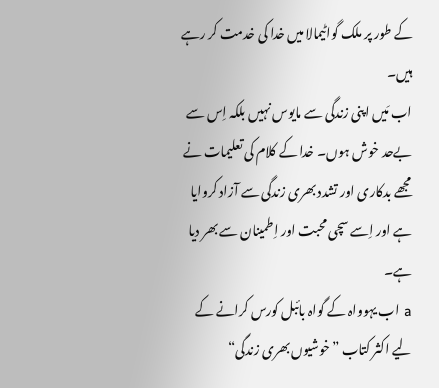کے طور پر ملک گواٹیمالا میں خدا کی خدمت کر رہے ہیں۔
اب مَیں اپنی زندگی سے مایوس نہیں بلکہ اِس سے بےحد خوش ہوں۔ خدا کے کلام کی تعلیمات نے مجھے بدکاری اور تشدد بھری زندگی سے آزاد کروایا ہے اور اِسے سچی محبت اور اِطمینان سے بھر دیا ہے۔
a اب یہوواہ کے گواہ بائبل کورس کرانے کے لیے اکثر کتاب ”خوشیوں بھری زندگی“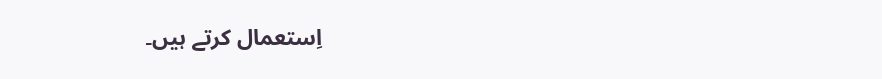اِستعمال کرتے ہیں۔